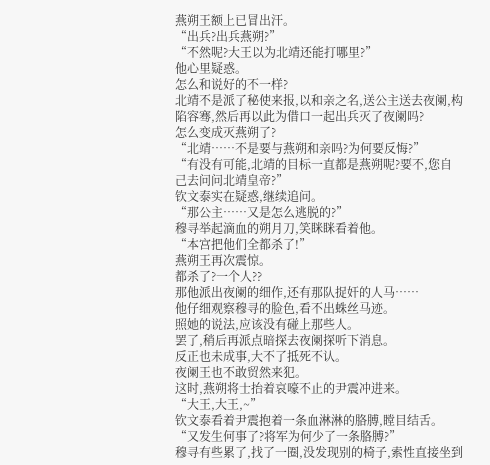燕朔王额上已冒出汗。
“出兵?出兵燕朔?”
“不然呢?大王以为北靖还能打哪里?”
他心里疑惑。
怎么和说好的不一样?
北靖不是派了秘使来报,以和亲之名,送公主送去夜阑,构陷容骞,然后再以此为借口一起出兵灭了夜阑吗?
怎么变成灭燕朔了?
“北靖……不是要与燕朔和亲吗?为何要反悔?”
“有没有可能,北靖的目标一直都是燕朔呢?要不,您自己去问问北靖皇帝?”
钦文泰实在疑惑,继续追问。
“那公主……又是怎么逃脱的?”
穆寻举起滴血的朔月刀,笑眯眯看着他。
“本宫把他们全都杀了!”
燕朔王再次震惊。
都杀了?一个人??
那他派出夜阑的细作,还有那队捉奸的人马……
他仔细观察穆寻的脸色,看不出蛛丝马迹。
照她的说法,应该没有碰上那些人。
罢了,稍后再派点暗探去夜阑探听下消息。
反正也未成事,大不了抵死不认。
夜阑王也不敢贸然来犯。
这时,燕朔将士抬着哀嚎不止的尹震冲进来。
“大王,大王,~”
钦文泰看着尹震抱着一条血淋淋的胳膊,瞠目结舌。
“又发生何事了?将军为何少了一条胳膊?”
穆寻有些累了,找了一圈,没发现别的椅子,索性直接坐到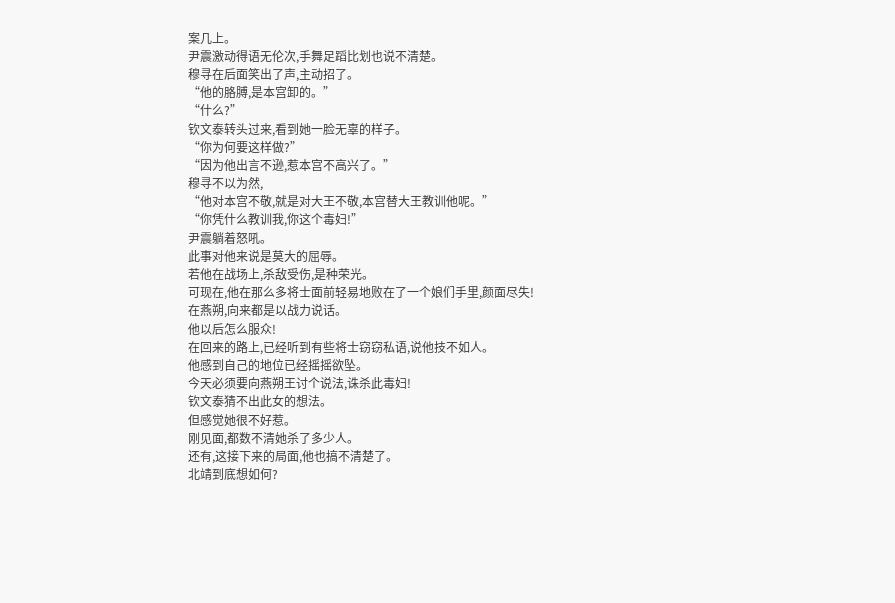案几上。
尹震激动得语无伦次,手舞足蹈比划也说不清楚。
穆寻在后面笑出了声,主动招了。
“他的胳膊,是本宫卸的。”
“什么?”
钦文泰转头过来,看到她一脸无辜的样子。
“你为何要这样做?”
“因为他出言不逊,惹本宫不高兴了。”
穆寻不以为然,
“他对本宫不敬,就是对大王不敬,本宫替大王教训他呢。”
“你凭什么教训我,你这个毒妇!”
尹震躺着怒吼。
此事对他来说是莫大的屈辱。
若他在战场上,杀敌受伤,是种荣光。
可现在,他在那么多将士面前轻易地败在了一个娘们手里,颜面尽失!
在燕朔,向来都是以战力说话。
他以后怎么服众!
在回来的路上,已经听到有些将士窃窃私语,说他技不如人。
他感到自己的地位已经摇摇欲坠。
今天必须要向燕朔王讨个说法,诛杀此毒妇!
钦文泰猜不出此女的想法。
但感觉她很不好惹。
刚见面,都数不清她杀了多少人。
还有,这接下来的局面,他也搞不清楚了。
北靖到底想如何?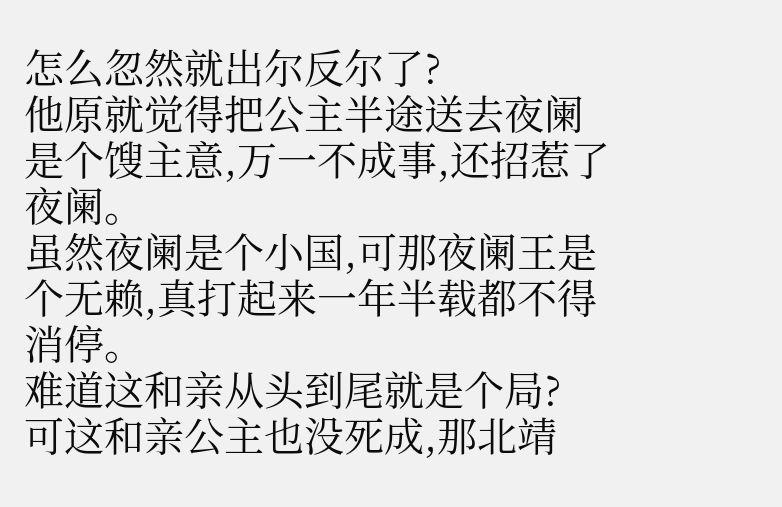怎么忽然就出尔反尔了?
他原就觉得把公主半途送去夜阑是个馊主意,万一不成事,还招惹了夜阑。
虽然夜阑是个小国,可那夜阑王是个无赖,真打起来一年半载都不得消停。
难道这和亲从头到尾就是个局?
可这和亲公主也没死成,那北靖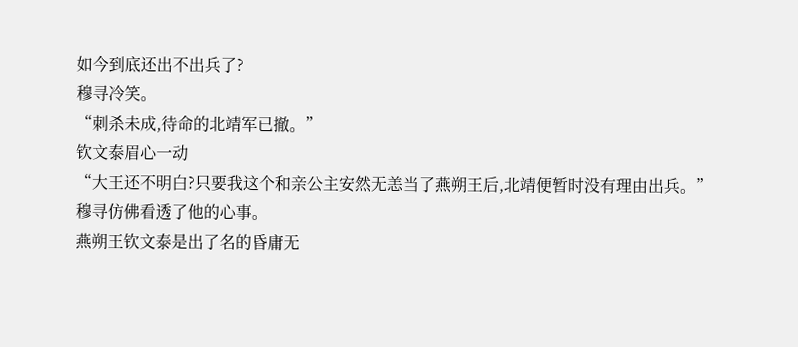如今到底还出不出兵了?
穆寻冷笑。
“刺杀未成,待命的北靖军已撤。”
钦文泰眉心一动
“大王还不明白?只要我这个和亲公主安然无恙当了燕朔王后,北靖便暂时没有理由出兵。”
穆寻仿佛看透了他的心事。
燕朔王钦文泰是出了名的昏庸无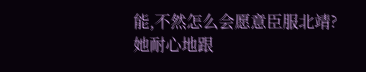能,不然怎么会愿意臣服北靖?
她耐心地跟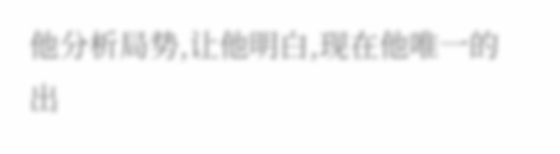他分析局势,让他明白,现在他唯一的出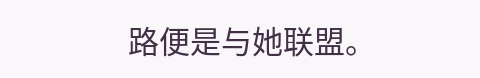路便是与她联盟。